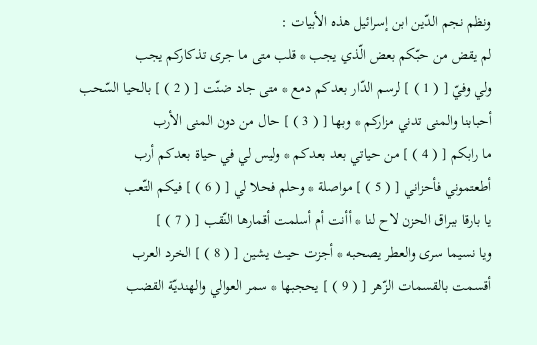ونظم نجم الدّين ابن إسرائيل هذه الأبيات :
لم يقض من حبّكم بعض الّذي يجب * قلب متى ما جرى تذكاركم يجب
ولي وفيّ [ ( 1 ) ] لرسم الدّار بعدكم دمع * متى جاد ضنّت [ ( 2 ) ] بالحيا السّحب
أحبابنا والمنى تدني مزاركم * وبها [ ( 3 ) ] حال من دون المنى الأرب
ما رابكم [ ( 4 ) ] من حياتي بعد بعدكم * وليس لي في حياة بعدكم أرب
أطعتموني فأحزاني [ ( 5 ) ] مواصلة * وحلم فحلا لي [ ( 6 ) ] فيكم التّعب
يا بارقا ببراق الحزن لاح لنا * أأنت أم أسلمت أقمارها النّقب [ ( 7 ) ]
ويا نسيما سرى والعطر يصحبه * أجزت حيث يشين [ ( 8 ) ] الخرد العرب
أقسمت بالقسمات الزّهر [ ( 9 ) ] يحجبها * سمر العوالي والهنديّة القضب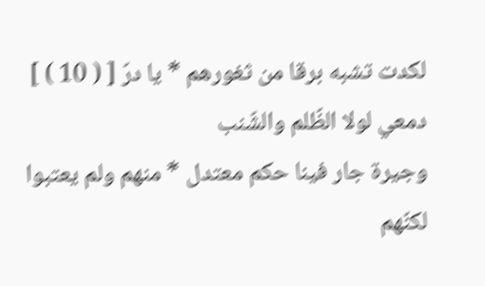لكدت تشبه برقا من ثغورهم * يا درّ [ ( 10 ) ] دمعي لولا الظّلم والشّنب
وجيرة جار فينا حكم معتدل * منهم ولم يعتبوا لكنّهم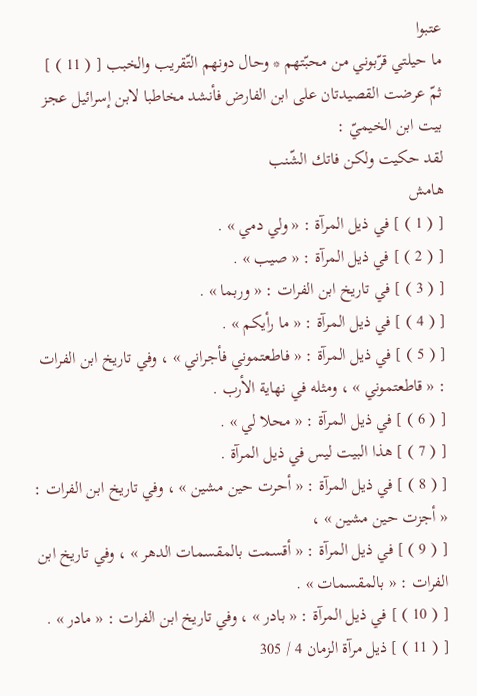عتبوا
ما حيلتي قرّبوني من محبّتهم * وحال دونهم التّقريب والخبب [ ( 11 ) ]
ثمّ عرضت القصيدتان على ابن الفارض فأنشد مخاطبا لابن إسرائيل عجز بيت ابن الخيميّ :
لقد حكيت ولكن فاتك الشّنب
هامش
[ ( 1 ) ] في ذيل المرآة : « ولي دمي » .
[ ( 2 ) ] في ذيل المرآة : « صيب » .
[ ( 3 ) ] في تاريخ ابن الفرات : « وربما » .
[ ( 4 ) ] في ذيل المرآة : « ما رأيكم » .
[ ( 5 ) ] في ذيل المرآة : « فاطعتموني فأجراني » ، وفي تاريخ ابن الفرات : « قاطعتموني » ، ومثله في نهاية الأرب .
[ ( 6 ) ] في ذيل المرآة : « محلا لي » .
[ ( 7 ) ] هذا البيت ليس في ذيل المرآة .
[ ( 8 ) ] في ذيل المرآة : « أحرت حين مشين » ، وفي تاريخ ابن الفرات : « أجزت حين مشين » ،
[ ( 9 ) ] في ذيل المرآة : « أقسمت بالمقسمات الدهر » ، وفي تاريخ ابن الفرات : « بالمقسمات » .
[ ( 10 ) ] في ذيل المرآة : « بادر » ، وفي تاريخ ابن الفرات : « مادر » .
[ ( 11 ) ] ذيل مرآة الزمان 4 / 305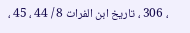، 306 ، تاريخ ابن الفرات 8 / 44 ، 45 ،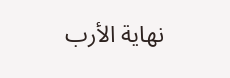نهاية الأرب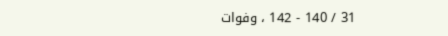31 / 140 - 142 ، وفوات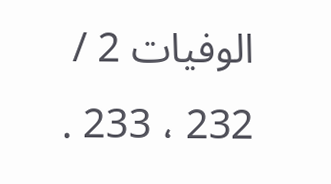الوفيات 2 / 232 ، 233 .